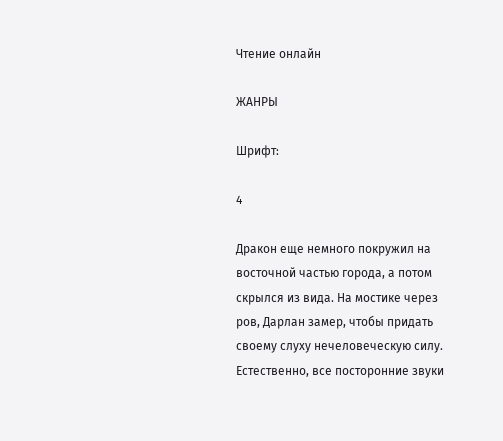Чтение онлайн

ЖАНРЫ

Шрифт:

4

Дракон еще немного покружил на восточной частью города, а потом скрылся из вида. На мостике через ров, Дарлан замер, чтобы придать своему слуху нечеловеческую силу. Естественно, все посторонние звуки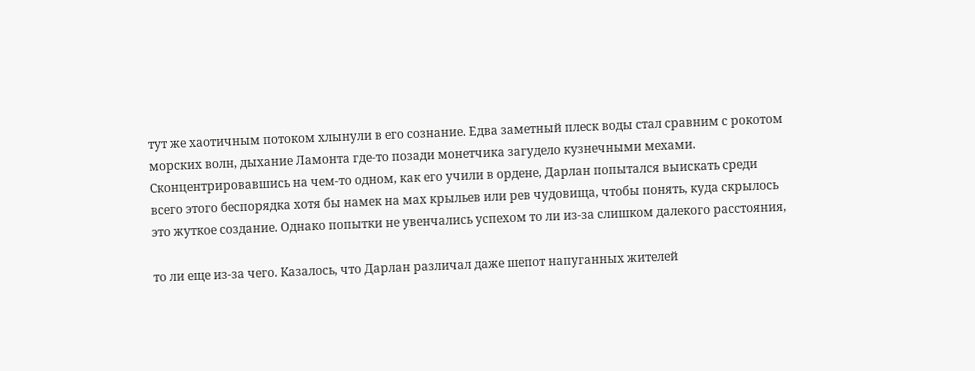тут же хаотичным потоком хлынули в его сознание. Едва заметный плеск воды стал сравним с рокотом морских волн, дыхание Ламонта где-то позади монетчика загудело кузнечными мехами. Сконцентрировавшись на чем-то одном, как его учили в ордене, Дарлан попытался выискать среди всего этого беспорядка хотя бы намек на мах крыльев или рев чудовища, чтобы понять, куда скрылось это жуткое создание. Однако попытки не увенчались успехом то ли из-за слишком далекого расстояния,

то ли еще из-за чего. Казалось, что Дарлан различал даже шепот напуганных жителей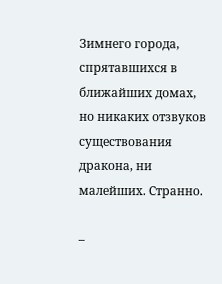Зимнего города, спрятавшихся в ближайших домах, но никаких отзвуков существования дракона, ни малейших. Странно.

–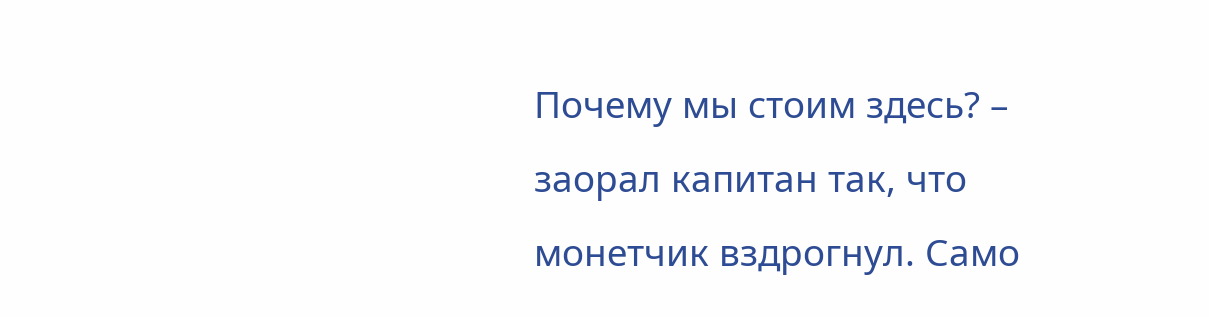Почему мы стоим здесь? – заорал капитан так, что монетчик вздрогнул. Само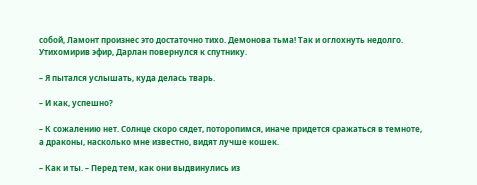собой, Ламонт произнес это достаточно тихо. Демонова тьма! Так и оглохнуть недолго. Утихомирив эфир, Дарлан повернулся к спутнику.

– Я пытался услышать, куда делась тварь.

– И как, успешно?

– К сожалению нет. Солнце скоро сядет, поторопимся, иначе придется сражаться в темноте, а драконы, насколько мне известно, видят лучше кошек.

– Как и ты. – Перед тем, как они выдвинулись из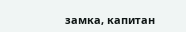замка, капитан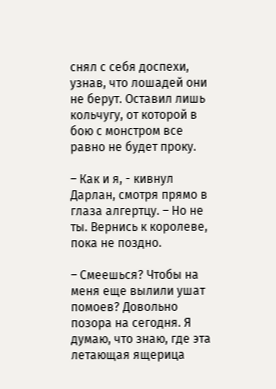снял с себя доспехи, узнав, что лошадей они не берут. Оставил лишь кольчугу, от которой в бою с монстром все равно не будет проку.

– Как и я, - кивнул Дарлан, смотря прямо в глаза алгертцу. – Но не ты. Вернись к королеве, пока не поздно.

– Смеешься? Чтобы на меня еще вылили ушат помоев? Довольно позора на сегодня. Я думаю, что знаю, где эта летающая ящерица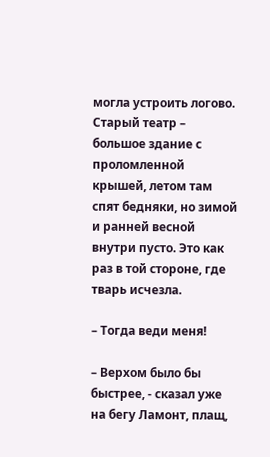могла устроить логово. Старый театр – большое здание с проломленной крышей, летом там спят бедняки, но зимой и ранней весной внутри пусто. Это как раз в той стороне, где тварь исчезла.

– Тогда веди меня!

– Верхом было бы быстрее, - сказал уже на бегу Ламонт, плащ,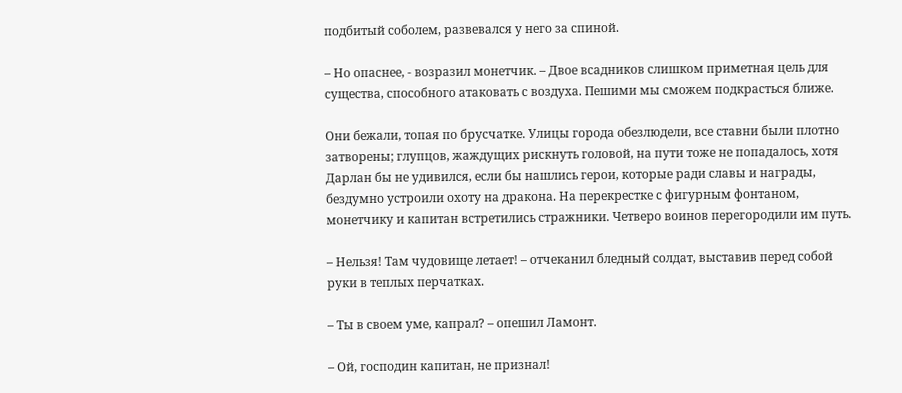подбитый соболем, развевался у него за спиной.

– Но опаснее, - возразил монетчик. – Двое всадников слишком приметная цель для существа, способного атаковать с воздуха. Пешими мы сможем подкрасться ближе.

Они бежали, топая по брусчатке. Улицы города обезлюдели, все ставни были плотно затворены; глупцов, жаждущих рискнуть головой, на пути тоже не попадалось, хотя Дарлан бы не удивился, если бы нашлись герои, которые ради славы и награды, бездумно устроили охоту на дракона. На перекрестке с фигурным фонтаном, монетчику и капитан встретились стражники. Четверо воинов перегородили им путь.

– Нельзя! Там чудовище летает! – отчеканил бледный солдат, выставив перед собой руки в теплых перчатках.

– Ты в своем уме, капрал? – опешил Ламонт.

– Ой, господин капитан, не признал!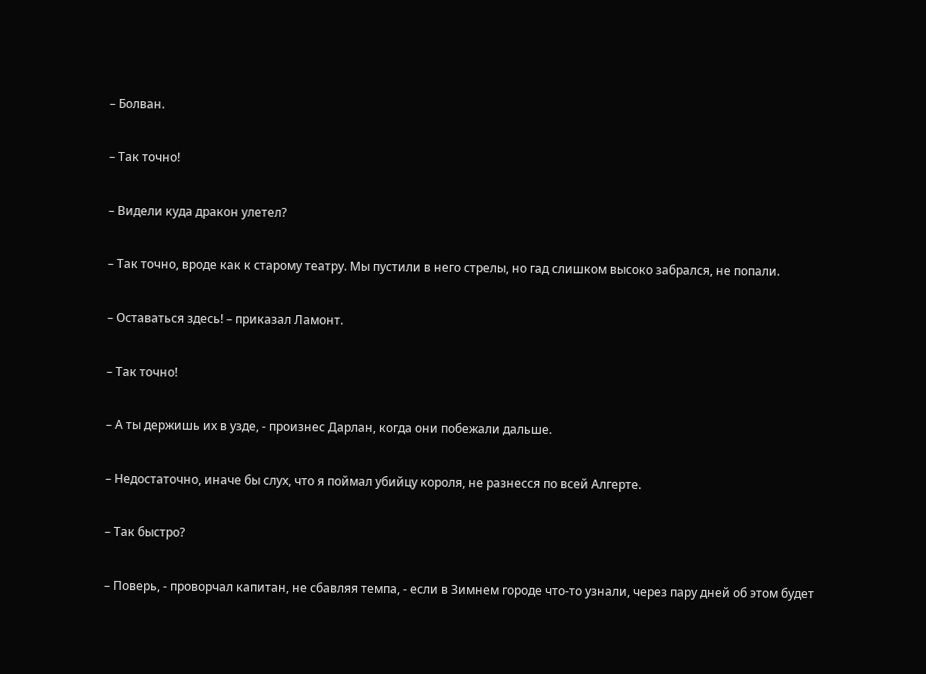– Болван.

– Так точно!

– Видели куда дракон улетел?

– Так точно, вроде как к старому театру. Мы пустили в него стрелы, но гад слишком высоко забрался, не попали.

– Оставаться здесь! – приказал Ламонт.

– Так точно!

– А ты держишь их в узде, - произнес Дарлан, когда они побежали дальше.

– Недостаточно, иначе бы слух, что я поймал убийцу короля, не разнесся по всей Алгерте.

– Так быстро?

– Поверь, - проворчал капитан, не сбавляя темпа, - если в Зимнем городе что-то узнали, через пару дней об этом будет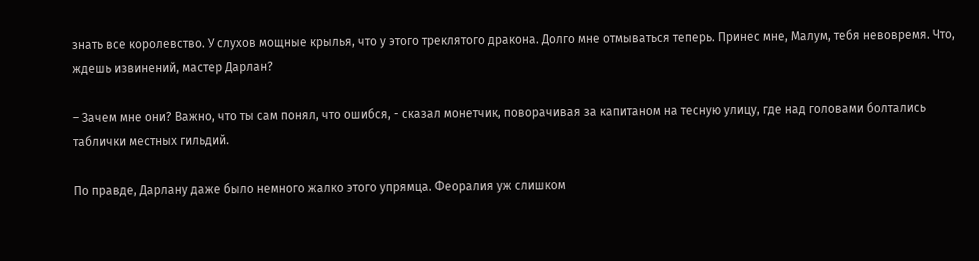знать все королевство. У слухов мощные крылья, что у этого треклятого дракона. Долго мне отмываться теперь. Принес мне, Малум, тебя невовремя. Что, ждешь извинений, мастер Дарлан?

– Зачем мне они? Важно, что ты сам понял, что ошибся, - сказал монетчик, поворачивая за капитаном на тесную улицу, где над головами болтались таблички местных гильдий.

По правде, Дарлану даже было немного жалко этого упрямца. Феоралия уж слишком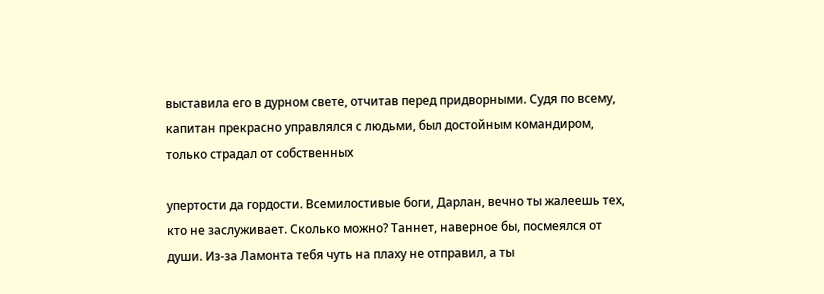выставила его в дурном свете, отчитав перед придворными. Судя по всему, капитан прекрасно управлялся с людьми, был достойным командиром, только страдал от собственных

упертости да гордости. Всемилостивые боги, Дарлан, вечно ты жалеешь тех, кто не заслуживает. Сколько можно? Таннет, наверное бы, посмеялся от души. Из-за Ламонта тебя чуть на плаху не отправил, а ты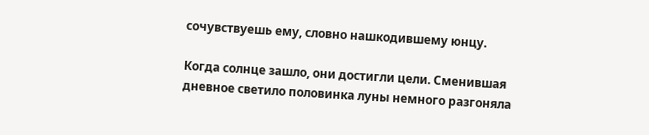сочувствуешь ему, словно нашкодившему юнцу.

Когда солнце зашло, они достигли цели. Сменившая дневное светило половинка луны немного разгоняла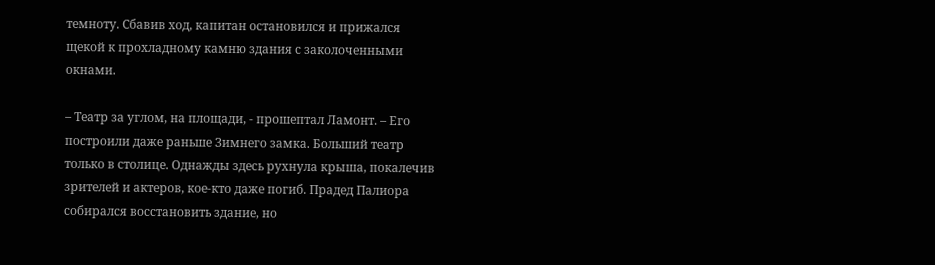темноту. Сбавив ход, капитан остановился и прижался щекой к прохладному камню здания с заколоченными окнами.

– Театр за углом, на площади, - прошептал Ламонт. – Его построили даже раньше Зимнего замка. Больший театр только в столице. Однажды здесь рухнула крыша, покалечив зрителей и актеров, кое-кто даже погиб. Прадед Палиора собирался восстановить здание, но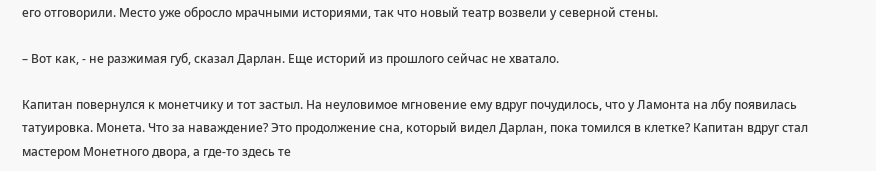его отговорили. Место уже обросло мрачными историями, так что новый театр возвели у северной стены.

– Вот как, - не разжимая губ, сказал Дарлан. Еще историй из прошлого сейчас не хватало.

Капитан повернулся к монетчику и тот застыл. На неуловимое мгновение ему вдруг почудилось, что у Ламонта на лбу появилась татуировка. Монета. Что за наваждение? Это продолжение сна, который видел Дарлан, пока томился в клетке? Капитан вдруг стал мастером Монетного двора, а где-то здесь те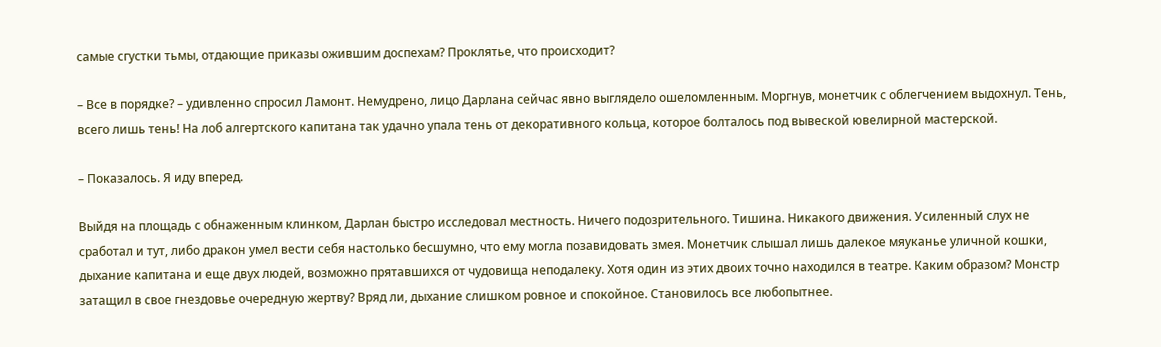самые сгустки тьмы, отдающие приказы ожившим доспехам? Проклятье, что происходит?

– Все в порядке? – удивленно спросил Ламонт. Немудрено, лицо Дарлана сейчас явно выглядело ошеломленным. Моргнув, монетчик с облегчением выдохнул. Тень, всего лишь тень! На лоб алгертского капитана так удачно упала тень от декоративного кольца, которое болталось под вывеской ювелирной мастерской.

– Показалось. Я иду вперед.

Выйдя на площадь с обнаженным клинком, Дарлан быстро исследовал местность. Ничего подозрительного. Тишина. Никакого движения. Усиленный слух не сработал и тут, либо дракон умел вести себя настолько бесшумно, что ему могла позавидовать змея. Монетчик слышал лишь далекое мяуканье уличной кошки, дыхание капитана и еще двух людей, возможно прятавшихся от чудовища неподалеку. Хотя один из этих двоих точно находился в театре. Каким образом? Монстр затащил в свое гнездовье очередную жертву? Вряд ли, дыхание слишком ровное и спокойное. Становилось все любопытнее.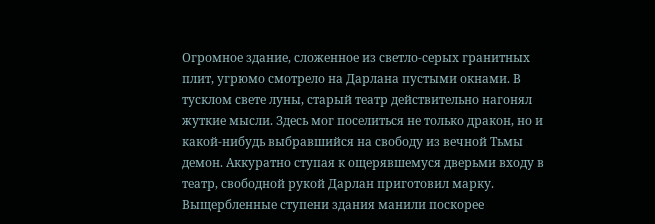Огромное здание, сложенное из светло-серых гранитных плит, угрюмо смотрело на Дарлана пустыми окнами. В тусклом свете луны, старый театр действительно нагонял жуткие мысли. Здесь мог поселиться не только дракон, но и какой-нибудь выбравшийся на свободу из вечной Тьмы демон. Аккуратно ступая к ощерявшемуся дверьми входу в театр, свободной рукой Дарлан приготовил марку. Выщербленные ступени здания манили поскорее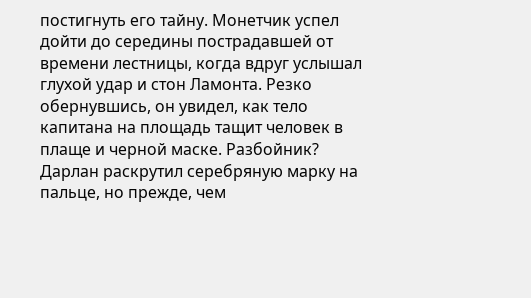постигнуть его тайну. Монетчик успел дойти до середины пострадавшей от времени лестницы, когда вдруг услышал глухой удар и стон Ламонта. Резко обернувшись, он увидел, как тело капитана на площадь тащит человек в плаще и черной маске. Разбойник? Дарлан раскрутил серебряную марку на пальце, но прежде, чем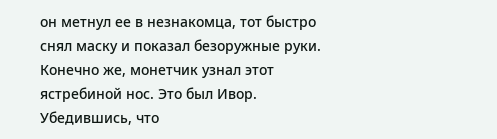он метнул ее в незнакомца, тот быстро снял маску и показал безоружные руки. Конечно же, монетчик узнал этот ястребиной нос. Это был Ивор. Убедившись, что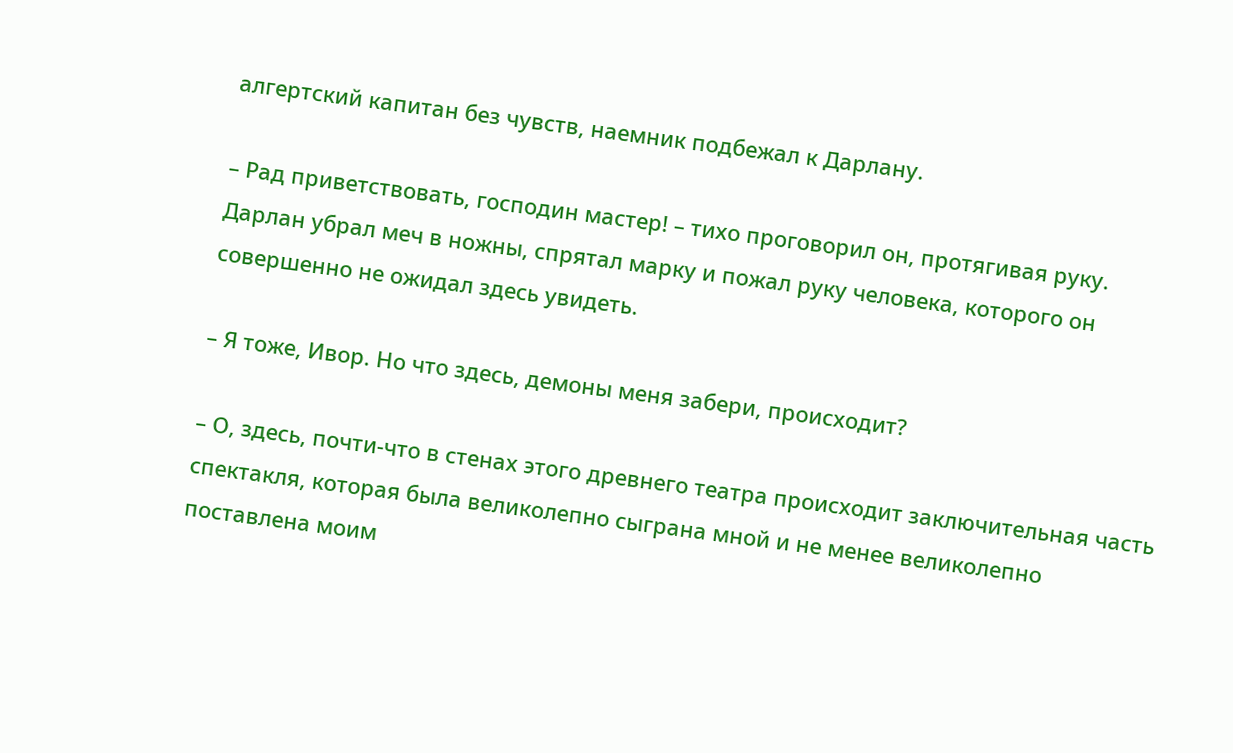алгертский капитан без чувств, наемник подбежал к Дарлану.

– Рад приветствовать, господин мастер! – тихо проговорил он, протягивая руку. Дарлан убрал меч в ножны, спрятал марку и пожал руку человека, которого он совершенно не ожидал здесь увидеть.

– Я тоже, Ивор. Но что здесь, демоны меня забери, происходит?

– О, здесь, почти-что в стенах этого древнего театра происходит заключительная часть спектакля, которая была великолепно сыграна мной и не менее великолепно поставлена моим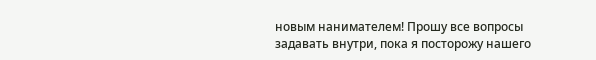новым нанимателем! Прошу все вопросы задавать внутри, пока я посторожу нашего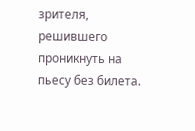зрителя, решившего проникнуть на пьесу без билета.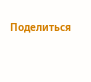Поделиться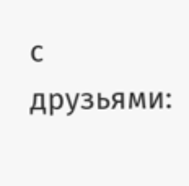с друзьями: